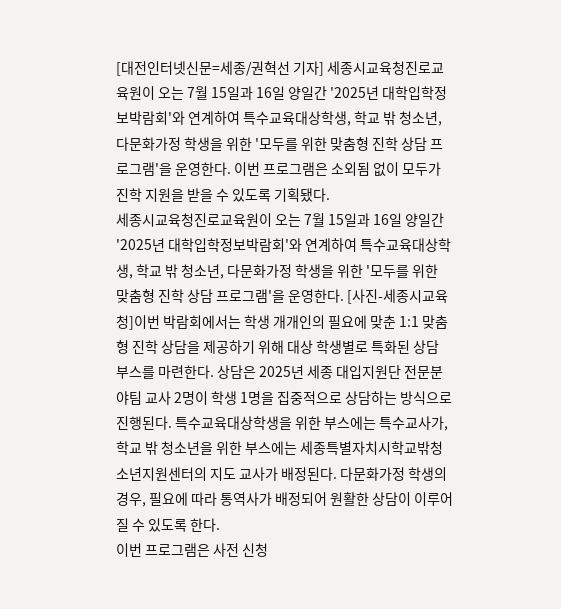[대전인터넷신문=세종/권혁선 기자] 세종시교육청진로교육원이 오는 7월 15일과 16일 양일간 '2025년 대학입학정보박람회'와 연계하여 특수교육대상학생, 학교 밖 청소년, 다문화가정 학생을 위한 '모두를 위한 맞춤형 진학 상담 프로그램'을 운영한다. 이번 프로그램은 소외됨 없이 모두가 진학 지원을 받을 수 있도록 기획됐다.
세종시교육청진로교육원이 오는 7월 15일과 16일 양일간 '2025년 대학입학정보박람회'와 연계하여 특수교육대상학생, 학교 밖 청소년, 다문화가정 학생을 위한 '모두를 위한 맞춤형 진학 상담 프로그램'을 운영한다. [사진-세종시교육청]이번 박람회에서는 학생 개개인의 필요에 맞춘 1:1 맞춤형 진학 상담을 제공하기 위해 대상 학생별로 특화된 상담 부스를 마련한다. 상담은 2025년 세종 대입지원단 전문분야팀 교사 2명이 학생 1명을 집중적으로 상담하는 방식으로 진행된다. 특수교육대상학생을 위한 부스에는 특수교사가, 학교 밖 청소년을 위한 부스에는 세종특별자치시학교밖청소년지원센터의 지도 교사가 배정된다. 다문화가정 학생의 경우, 필요에 따라 통역사가 배정되어 원활한 상담이 이루어질 수 있도록 한다.
이번 프로그램은 사전 신청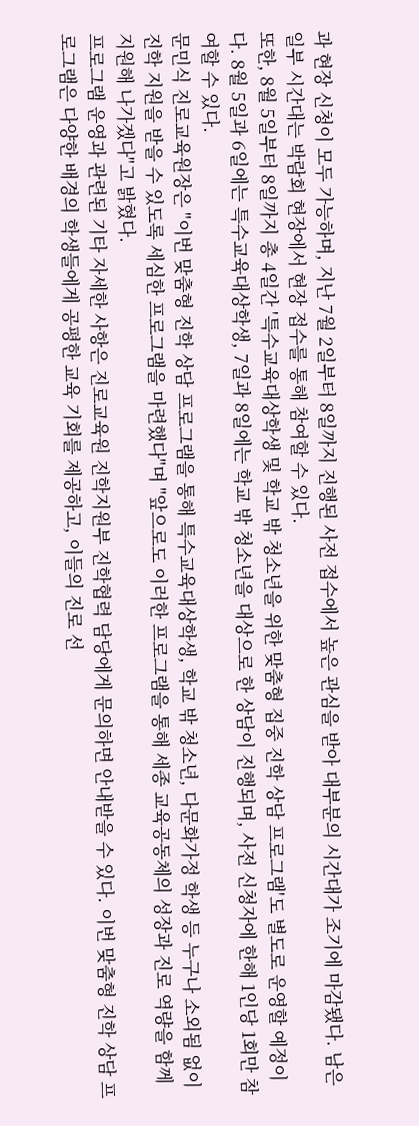과 현장 신청이 모두 가능하며, 지난 7월 2일부터 8일까지 진행된 사전 접수에서 높은 관심을 받아 대부분의 시간대가 조기에 마감됐다. 남은 일부 시간대는 박람회 현장에서 현장 접수를 통해 참여할 수 있다.
또한, 8월 5일부터 8일까지 총 4일간 '특수교육대상학생 및 학교 밖 청소년을 위한 맞춤형 집중 진학 상담 프로그램'도 별도로 운영할 예정이다. 8월 5일과 6일에는 특수교육대상학생, 7일과 8일에는 학교 밖 청소년을 대상으로 한 상담이 진행되며, 사전 신청자에 한해 1인당 1회만 참여할 수 있다.
문민식 진로교육원장은 "이번 맞춤형 진학 상담 프로그램을 통해 특수교육대상학생, 학교 밖 청소년, 다문화가정 학생 등 누구나 소외됨 없이 진학 지원을 받을 수 있도록 세심한 프로그램을 마련했다"며 "앞으로도 이러한 프로그램을 통해 세종 교육공동체의 성장과 진로 역량을 함께 지원해 나가겠다"고 밝혔다.
프로그램 운영과 관련된 기타 자세한 사항은 진로교육원 진학지원부 진학협력 담당에게 문의하면 안내받을 수 있다. 이번 맞춤형 진학 상담 프로그램은 다양한 배경의 학생들에게 공평한 교육 기회를 제공하고, 이들의 진로 선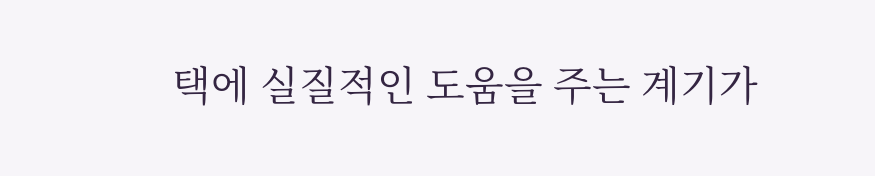택에 실질적인 도움을 주는 계기가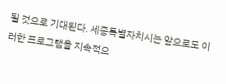될 것으로 기대된다. 세종특별자치시는 앞으로도 이러한 프로그램을 지속적으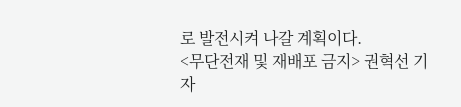로 발전시켜 나갈 계획이다.
<무단전재 및 재배포 금지> 권혁선 기자